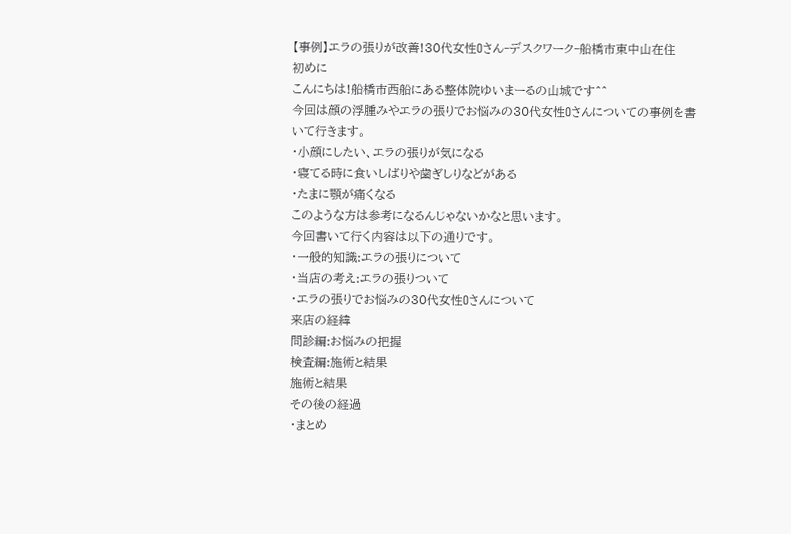【事例】エラの張りが改善!30代女性Oさん‐デスクワーク‐船橋市東中山在住
初めに
こんにちは!船橋市西船にある整体院ゆいまーるの山城です^^
今回は顔の浮腫みやエラの張りでお悩みの30代女性Oさんについての事例を書いて行きます。
・小顔にしたい、エラの張りが気になる
・寝てる時に食いしばりや歯ぎしりなどがある
・たまに顎が痛くなる
このような方は参考になるんじゃないかなと思います。
今回書いて行く内容は以下の通りです。
・一般的知識:エラの張りについて
・当店の考え:エラの張りついて
・エラの張りでお悩みの30代女性Oさんについて
来店の経緯
問診編:お悩みの把握
検査編:施術と結果
施術と結果
その後の経過
・まとめ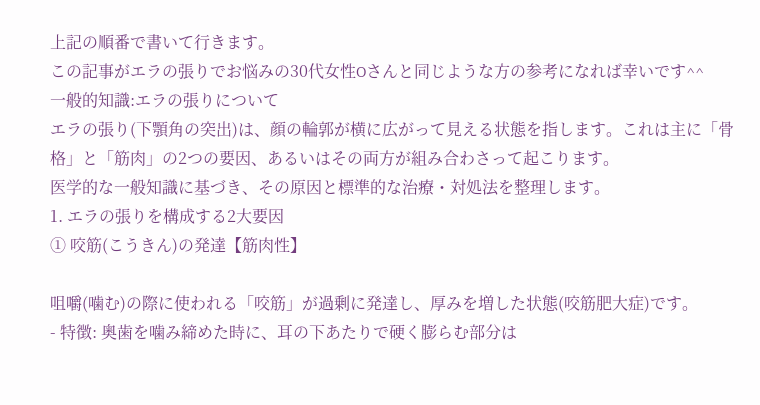上記の順番で書いて行きます。
この記事がエラの張りでお悩みの30代女性Oさんと同じような方の参考になれば幸いです^^
一般的知識:エラの張りについて
エラの張り(下顎角の突出)は、顔の輪郭が横に広がって見える状態を指します。これは主に「骨格」と「筋肉」の2つの要因、あるいはその両方が組み合わさって起こります。
医学的な一般知識に基づき、その原因と標準的な治療・対処法を整理します。
1. エラの張りを構成する2大要因
① 咬筋(こうきん)の発達【筋肉性】

咀嚼(噛む)の際に使われる「咬筋」が過剰に発達し、厚みを増した状態(咬筋肥大症)です。
- 特徴: 奥歯を噛み締めた時に、耳の下あたりで硬く膨らむ部分は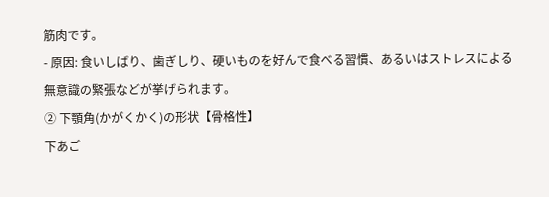筋肉です。
- 原因: 食いしばり、歯ぎしり、硬いものを好んで食べる習慣、あるいはストレスによる無意識の緊張などが挙げられます。
② 下顎角(かがくかく)の形状【骨格性】
下あご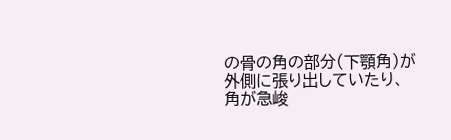の骨の角の部分(下顎角)が外側に張り出していたり、角が急峻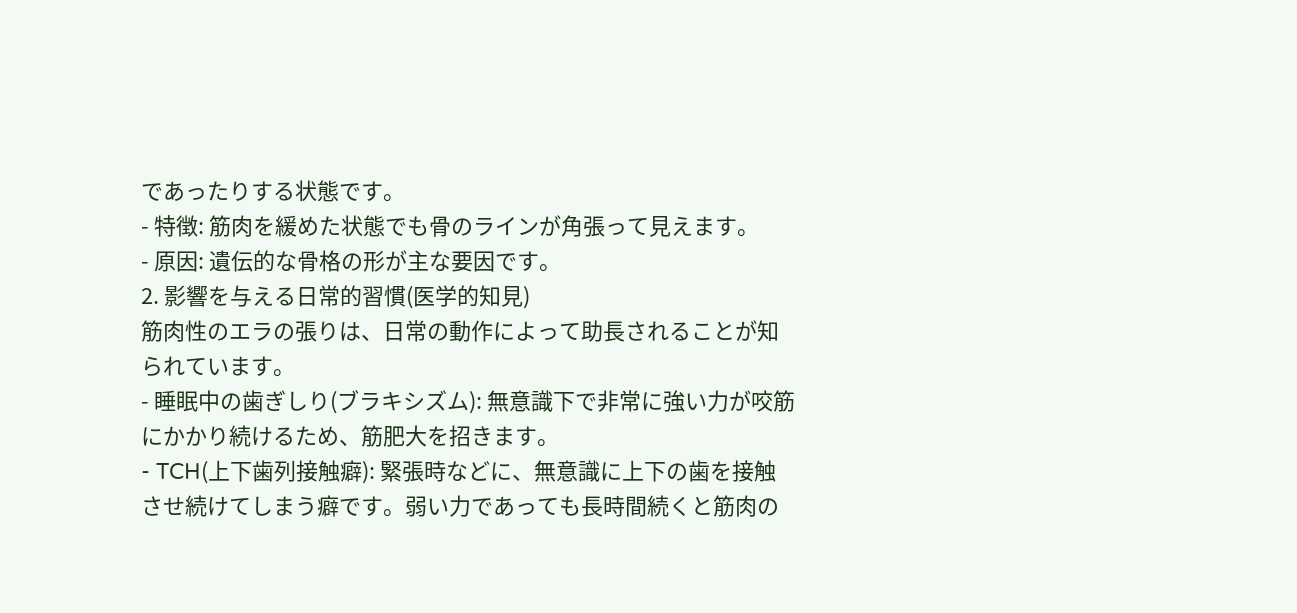であったりする状態です。
- 特徴: 筋肉を緩めた状態でも骨のラインが角張って見えます。
- 原因: 遺伝的な骨格の形が主な要因です。
2. 影響を与える日常的習慣(医学的知見)
筋肉性のエラの張りは、日常の動作によって助長されることが知られています。
- 睡眠中の歯ぎしり(ブラキシズム): 無意識下で非常に強い力が咬筋にかかり続けるため、筋肥大を招きます。
- TCH(上下歯列接触癖): 緊張時などに、無意識に上下の歯を接触させ続けてしまう癖です。弱い力であっても長時間続くと筋肉の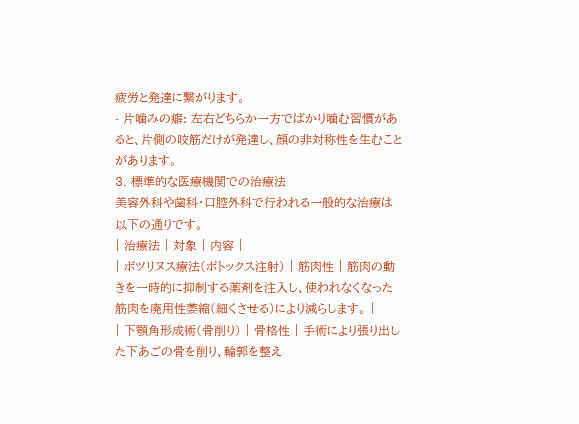疲労と発達に繋がります。
- 片噛みの癖: 左右どちらか一方でばかり噛む習慣があると、片側の咬筋だけが発達し、顔の非対称性を生むことがあります。
3. 標準的な医療機関での治療法
美容外科や歯科・口腔外科で行われる一般的な治療は以下の通りです。
| 治療法 | 対象 | 内容 |
| ボツリヌス療法(ボトックス注射) | 筋肉性 | 筋肉の動きを一時的に抑制する薬剤を注入し、使われなくなった筋肉を廃用性萎縮(細くさせる)により減らします。 |
| 下顎角形成術(骨削り) | 骨格性 | 手術により張り出した下あごの骨を削り、輪郭を整え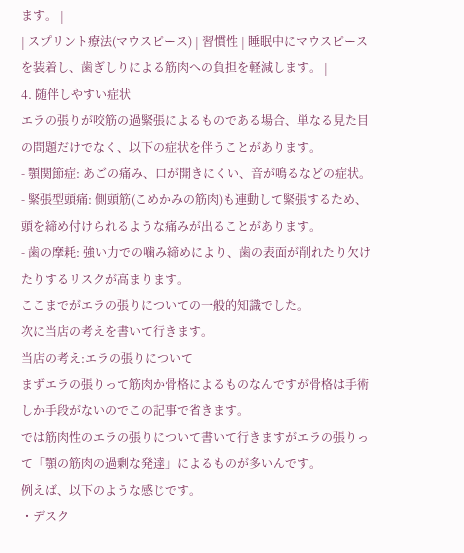ます。 |
| スプリント療法(マウスピース) | 習慣性 | 睡眠中にマウスピースを装着し、歯ぎしりによる筋肉への負担を軽減します。 |
4. 随伴しやすい症状
エラの張りが咬筋の過緊張によるものである場合、単なる見た目の問題だけでなく、以下の症状を伴うことがあります。
- 顎関節症: あごの痛み、口が開きにくい、音が鳴るなどの症状。
- 緊張型頭痛: 側頭筋(こめかみの筋肉)も連動して緊張するため、頭を締め付けられるような痛みが出ることがあります。
- 歯の摩耗: 強い力での噛み締めにより、歯の表面が削れたり欠けたりするリスクが高まります。
ここまでがエラの張りについての一般的知識でした。
次に当店の考えを書いて行きます。
当店の考え:エラの張りについて
まずエラの張りって筋肉か骨格によるものなんですが骨格は手術しか手段がないのでこの記事で省きます。
では筋肉性のエラの張りについて書いて行きますがエラの張りって「顎の筋肉の過剰な発達」によるものが多いんです。
例えば、以下のような感じです。
・デスク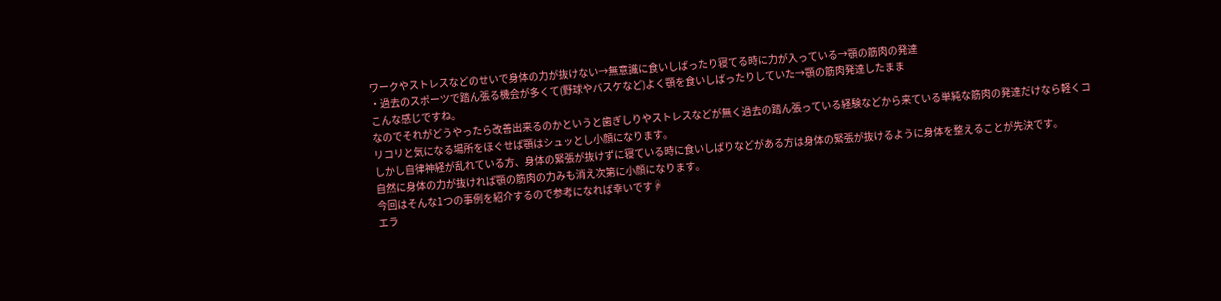ワークやストレスなどのせいで身体の力が抜けない→無意識に食いしばったり寝てる時に力が入っている→顎の筋肉の発達
・過去のスポーツで踏ん張る機会が多くて(野球やバスケなど)よく顎を食いしばったりしていた→顎の筋肉発達したまま
こんな感じですね。
なのでそれがどうやったら改善出来るのかというと歯ぎしりやストレスなどが無く過去の踏ん張っている経験などから来ている単純な筋肉の発達だけなら軽くコリコリと気になる場所をほぐせば顎はシュッとし小顔になります。
しかし自律神経が乱れている方、身体の緊張が抜けずに寝ている時に食いしばりなどがある方は身体の緊張が抜けるように身体を整えることが先決です。
自然に身体の力が抜ければ顎の筋肉の力みも消え次第に小顔になります。
今回はそんな1つの事例を紹介するので参考になれば幸いです☟
エラ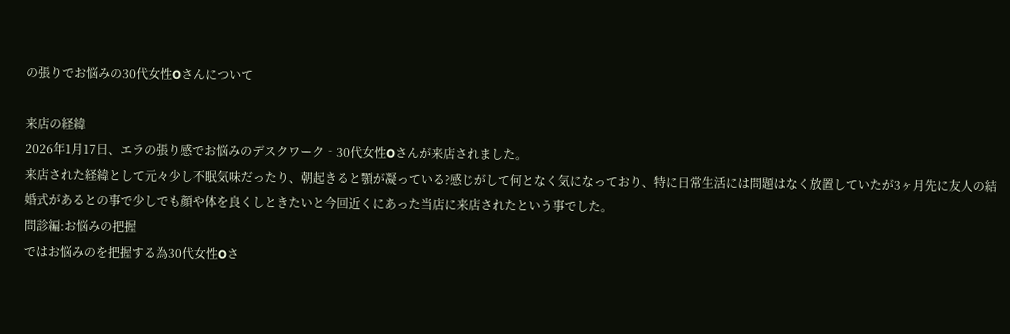の張りでお悩みの30代女性Oさんについて

来店の経緯
2026年1月17日、エラの張り感でお悩みのデスクワーク‐30代女性Oさんが来店されました。
来店された経緯として元々少し不眠気味だったり、朝起きると顎が凝っている?感じがして何となく気になっており、特に日常生活には問題はなく放置していたが3ヶ月先に友人の結婚式があるとの事で少しでも顔や体を良くしときたいと今回近くにあった当店に来店されたという事でした。
問診編:お悩みの把握
ではお悩みのを把握する為30代女性Oさ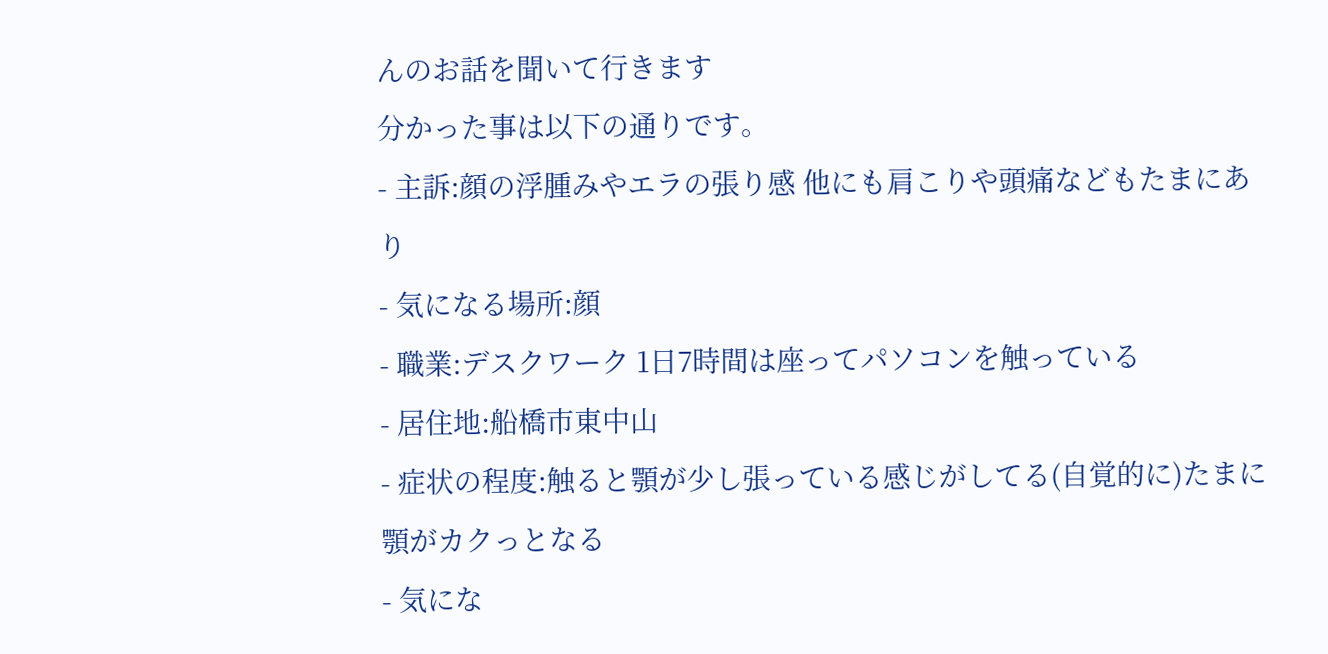んのお話を聞いて行きます
分かった事は以下の通りです。
- 主訴:顔の浮腫みやエラの張り感 他にも肩こりや頭痛などもたまにあり
- 気になる場所:顔
- 職業:デスクワーク 1日7時間は座ってパソコンを触っている
- 居住地:船橋市東中山
- 症状の程度:触ると顎が少し張っている感じがしてる(自覚的に)たまに顎がカクっとなる
- 気にな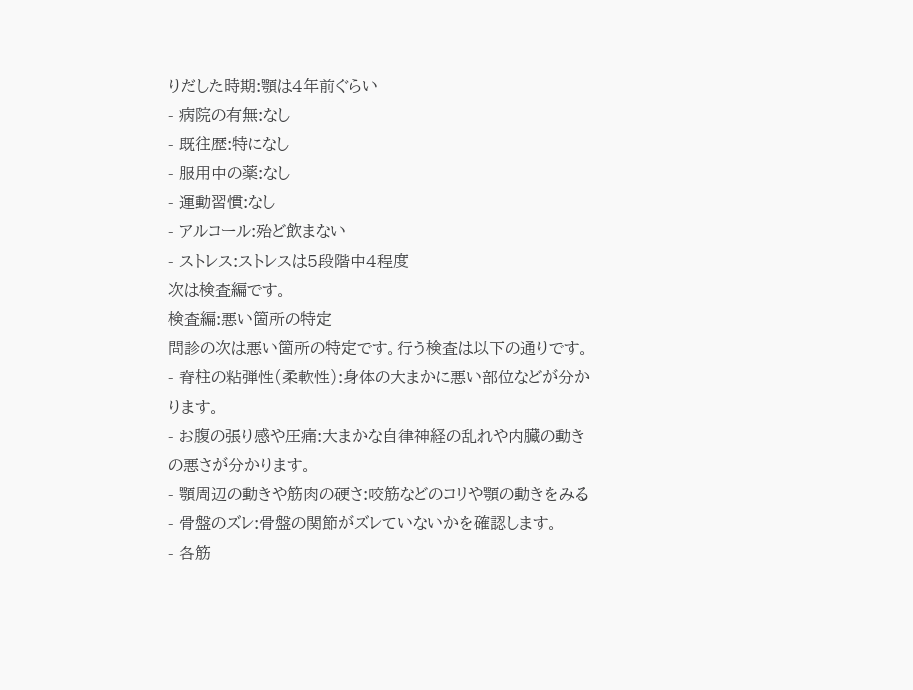りだした時期:顎は4年前ぐらい
- 病院の有無:なし
- 既往歴:特になし
- 服用中の薬:なし
- 運動習慣:なし
- アルコール:殆ど飲まない
- ストレス:ストレスは5段階中4程度
次は検査編です。
検査編:悪い箇所の特定
問診の次は悪い箇所の特定です。行う検査は以下の通りです。
- 脊柱の粘弾性(柔軟性):身体の大まかに悪い部位などが分かります。
- お腹の張り感や圧痛:大まかな自律神経の乱れや内臓の動きの悪さが分かります。
- 顎周辺の動きや筋肉の硬さ:咬筋などのコリや顎の動きをみる
- 骨盤のズレ:骨盤の関節がズレていないかを確認します。
- 各筋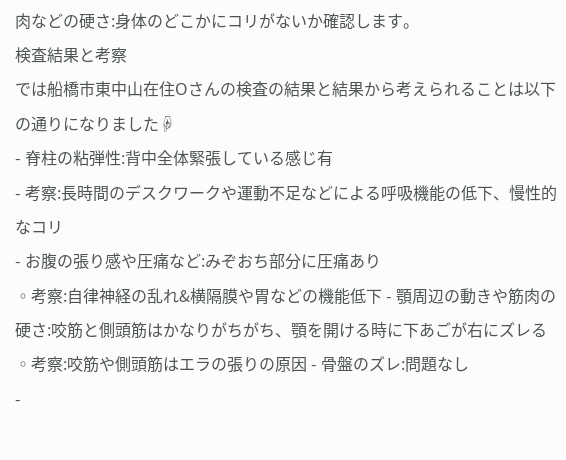肉などの硬さ:身体のどこかにコリがないか確認します。
検査結果と考察
では船橋市東中山在住Oさんの検査の結果と結果から考えられることは以下の通りになりました☟
- 脊柱の粘弾性:背中全体緊張している感じ有
- 考察:長時間のデスクワークや運動不足などによる呼吸機能の低下、慢性的なコリ
- お腹の張り感や圧痛など:みぞおち部分に圧痛あり
◦考察:自律神経の乱れ&横隔膜や胃などの機能低下 - 顎周辺の動きや筋肉の硬さ:咬筋と側頭筋はかなりがちがち、顎を開ける時に下あごが右にズレる
◦考察:咬筋や側頭筋はエラの張りの原因 - 骨盤のズレ:問題なし
-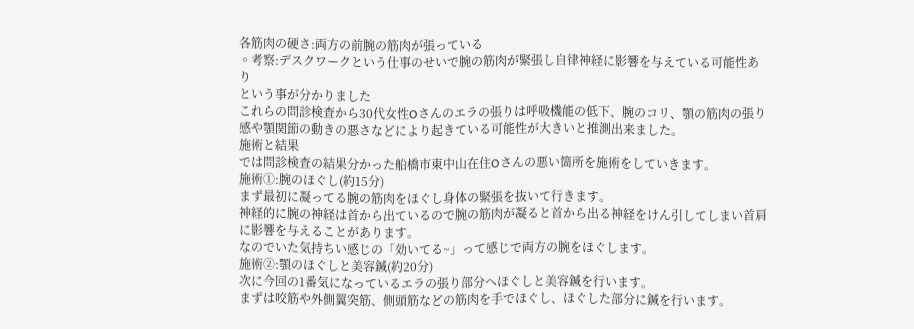各筋肉の硬さ:両方の前腕の筋肉が張っている
◦考察:デスクワークという仕事のせいで腕の筋肉が緊張し自律神経に影響を与えている可能性あり
という事が分かりました
これらの問診検査から30代女性Oさんのエラの張りは呼吸機能の低下、腕のコリ、顎の筋肉の張り感や顎関節の動きの悪さなどにより起きている可能性が大きいと推測出来ました。
施術と結果
では問診検査の結果分かった船橋市東中山在住Oさんの悪い箇所を施術をしていきます。
施術①:腕のほぐし(約15分)
まず最初に凝ってる腕の筋肉をほぐし身体の緊張を抜いて行きます。
神経的に腕の神経は首から出ているので腕の筋肉が凝ると首から出る神経をけん引してしまい首肩に影響を与えることがあります。
なのでいた気持ちい感じの「効いてる~」って感じで両方の腕をほぐします。
施術②:顎のほぐしと美容鍼(約20分)
次に今回の1番気になっているエラの張り部分へほぐしと美容鍼を行います。
まずは咬筋や外側翼突筋、側頭筋などの筋肉を手でほぐし、ほぐした部分に鍼を行います。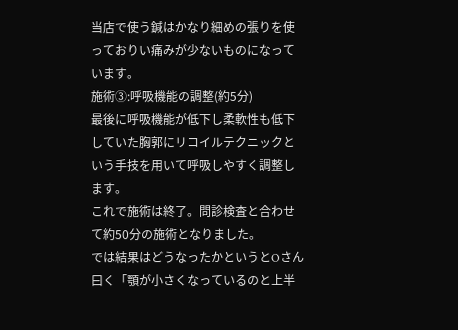当店で使う鍼はかなり細めの張りを使っておりい痛みが少ないものになっています。
施術③:呼吸機能の調整(約5分)
最後に呼吸機能が低下し柔軟性も低下していた胸郭にリコイルテクニックという手技を用いて呼吸しやすく調整します。
これで施術は終了。問診検査と合わせて約50分の施術となりました。
では結果はどうなったかというとOさん曰く「顎が小さくなっているのと上半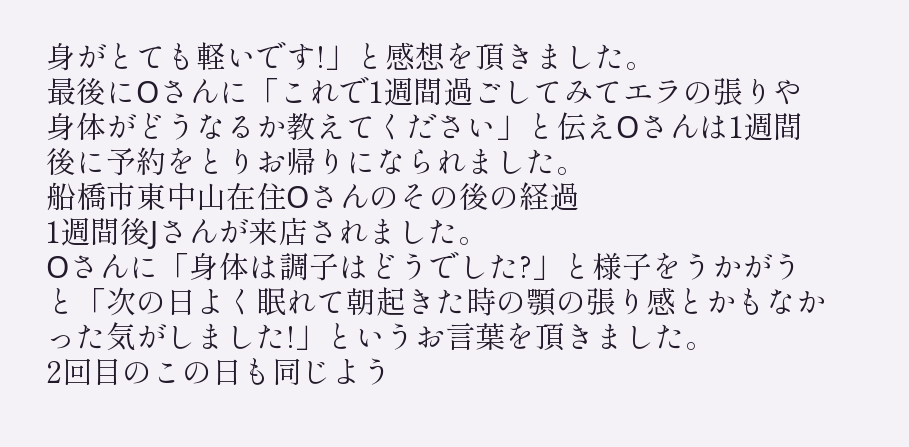身がとても軽いです!」と感想を頂きました。
最後にOさんに「これで1週間過ごしてみてエラの張りや身体がどうなるか教えてください」と伝えOさんは1週間後に予約をとりお帰りになられました。
船橋市東中山在住Oさんのその後の経過
1週間後Jさんが来店されました。
Oさんに「身体は調子はどうでした?」と様子をうかがうと「次の日よく眠れて朝起きた時の顎の張り感とかもなかった気がしました!」というお言葉を頂きました。
2回目のこの日も同じよう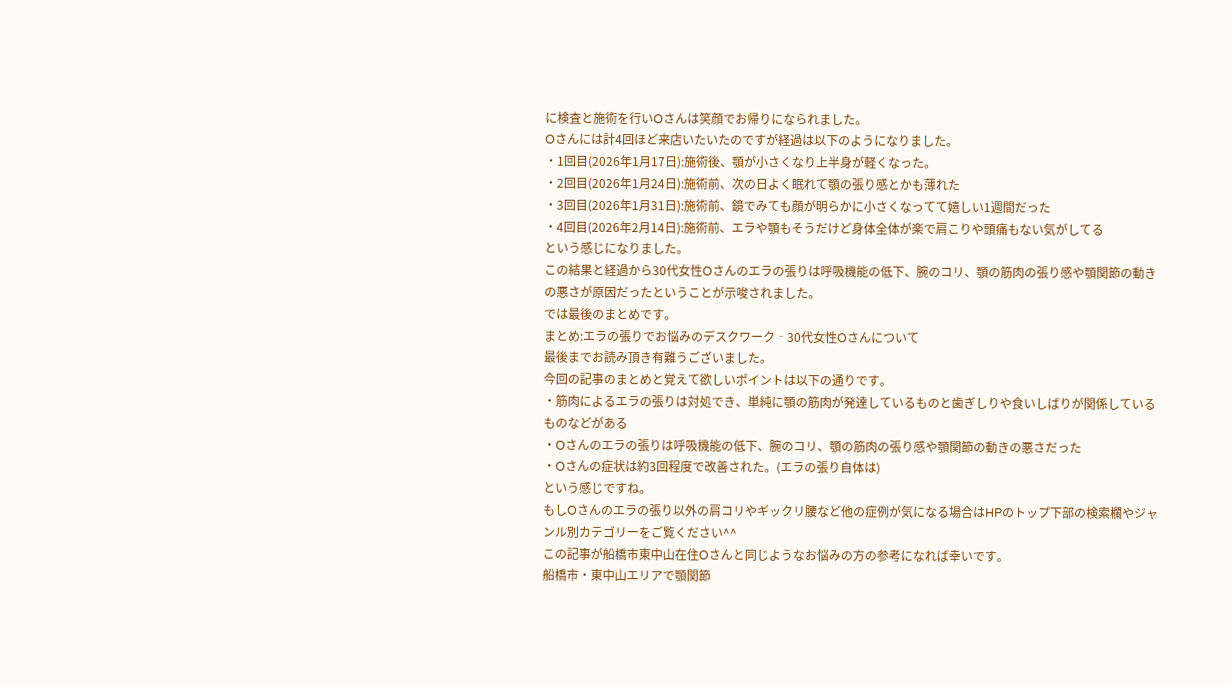に検査と施術を行いOさんは笑顔でお帰りになられました。
Oさんには計4回ほど来店いたいたのですが経過は以下のようになりました。
・1回目(2026年1月17日):施術後、顎が小さくなり上半身が軽くなった。
・2回目(2026年1月24日):施術前、次の日よく眠れて顎の張り感とかも薄れた
・3回目(2026年1月31日):施術前、鏡でみても顔が明らかに小さくなってて嬉しい1週間だった
・4回目(2026年2月14日):施術前、エラや顎もそうだけど身体全体が楽で肩こりや頭痛もない気がしてる
という感じになりました。
この結果と経過から30代女性Oさんのエラの張りは呼吸機能の低下、腕のコリ、顎の筋肉の張り感や顎関節の動きの悪さが原因だったということが示唆されました。
では最後のまとめです。
まとめ:エラの張りでお悩みのデスクワーク‐30代女性Oさんについて
最後までお読み頂き有難うございました。
今回の記事のまとめと覚えて欲しいポイントは以下の通りです。
・筋肉によるエラの張りは対処でき、単純に顎の筋肉が発達しているものと歯ぎしりや食いしばりが関係しているものなどがある
・Oさんのエラの張りは呼吸機能の低下、腕のコリ、顎の筋肉の張り感や顎関節の動きの悪さだった
・Oさんの症状は約3回程度で改善された。(エラの張り自体は)
という感じですね。
もしOさんのエラの張り以外の肩コリやギックリ腰など他の症例が気になる場合はHPのトップ下部の検索欄やジャンル別カテゴリーをご覧ください^^
この記事が船橋市東中山在住Oさんと同じようなお悩みの方の参考になれば幸いです。
船橋市・東中山エリアで顎関節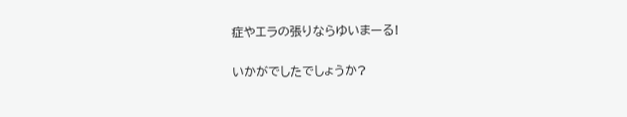症やエラの張りならゆいまーる!

いかがでしたでしょうか?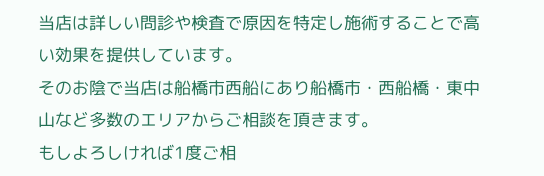当店は詳しい問診や検査で原因を特定し施術することで高い効果を提供しています。
そのお陰で当店は船橋市西船にあり船橋市・西船橋・東中山など多数のエリアからご相談を頂きます。
もしよろしければ1度ご相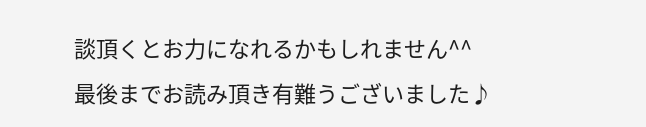談頂くとお力になれるかもしれません^^
最後までお読み頂き有難うございました♪